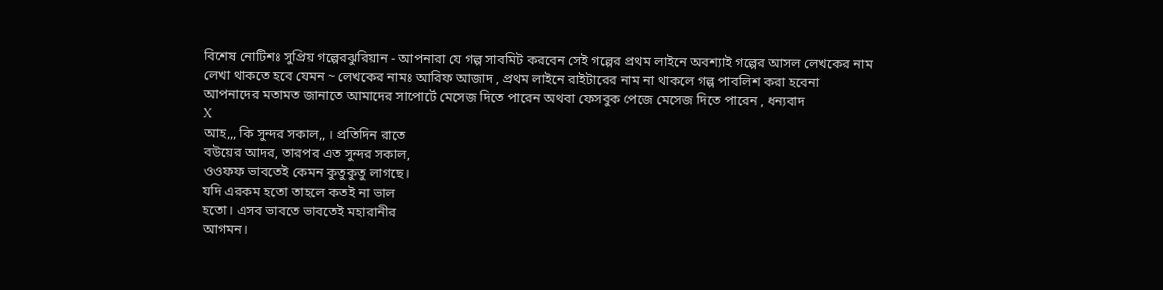বিশেষ নোটিশঃ সুপ্রিয় গল্পেরঝুরিয়ান - আপনারা যে গল্প সাবমিট করবেন সেই গল্পের প্রথম লাইনে অবশ্যাই গল্পের আসল লেখকের নাম লেখা থাকতে হবে যেমন ~ লেখকের নামঃ আরিফ আজাদ , প্রথম লাইনে রাইটারের নাম না থাকলে গল্প পাবলিশ করা হবেনা
আপনাদের মতামত জানাতে আমাদের সাপোর্টে মেসেজ দিতে পারেন অথবা ফেসবুক পেজে মেসেজ দিতে পারেন , ধন্যবাদ
X
আহ,,, কি সুন্দর সকাল,, । প্রতিদিন রাতে
বউয়ের আদর, তারপর এত সুন্দর সকাল,
ওওফফ ভাবতেই কেমন কুতুকুতু লাগছে।
যদি এরকম হতো তাহলে কতই না ভাল
হতো। এসব ভাবতে ভাবতেই মহারানীর
আগমন।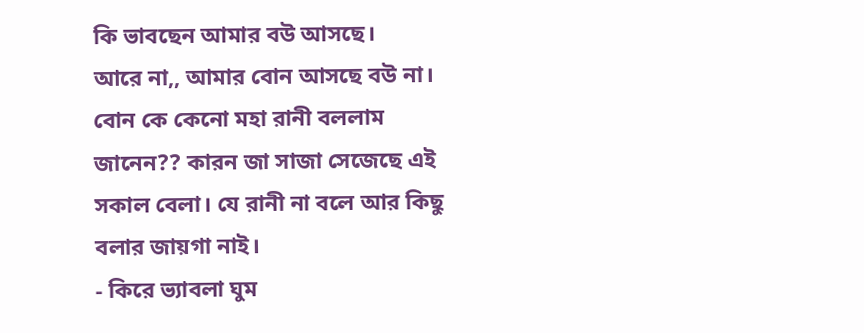কি ভাবছেন আমার বউ আসছে।
আরে না,, আমার বোন আসছে বউ না।
বোন কে কেনো মহা রানী বললাম
জানেন?? কারন জা সাজা সেজেছে এই
সকাল বেলা। যে রানী না বলে আর কিছু
বলার জায়গা নাই।
- কিরে ভ্যাবলা ঘুম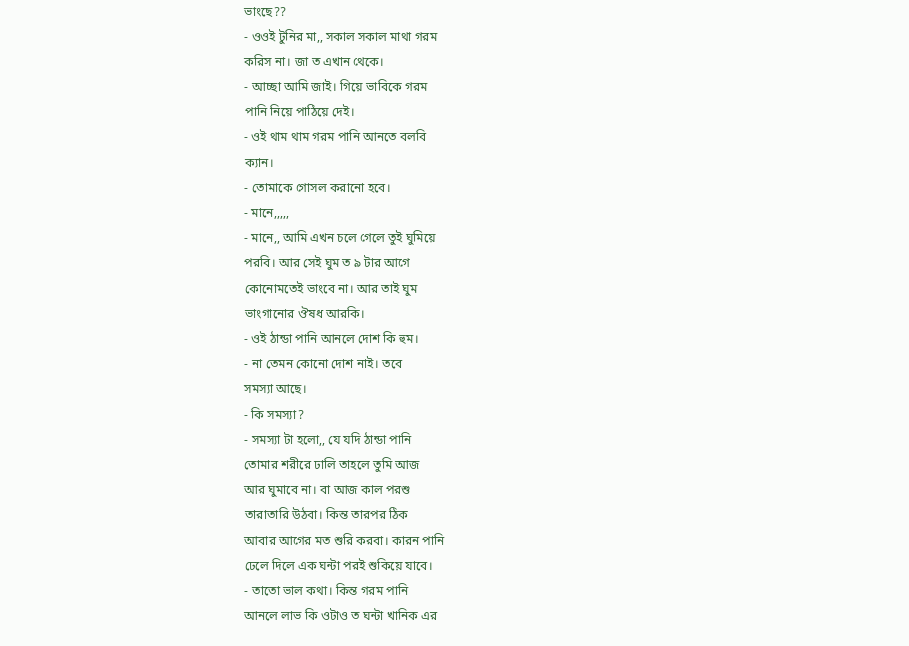ভাংছে??
- ওওই টুনির মা,, সকাল সকাল মাথা গরম
করিস না। জা ত এখান থেকে।
- আচ্ছা আমি জাই। গিয়ে ভাবিকে গরম
পানি নিয়ে পাঠিয়ে দেই।
- ওই থাম থাম গরম পানি আনতে বলবি
ক্যান।
- তোমাকে গোসল করানো হবে।
- মানে,,,,,
- মানে,, আমি এখন চলে গেলে তুই ঘুমিয়ে
পরবি। আর সেই ঘুম ত ৯ টার আগে
কোনোমতেই ভাংবে না। আর তাই ঘুম
ভাংগানোর ঔষধ আরকি।
- ওই ঠান্ডা পানি আনলে দোশ কি হুম।
- না তেমন কোনো দোশ নাই। তবে
সমস্যা আছে।
- কি সমস্যা?
- সমস্যা টা হলো,, যে যদি ঠান্ডা পানি
তোমার শরীরে ঢালি তাহলে তুমি আজ
আর ঘুমাবে না। বা আজ কাল পরশু
তারাতারি উঠবা। কিন্ত তারপর ঠিক
আবার আগের মত শুরি করবা। কারন পানি
ঢেলে দিলে এক ঘন্টা পরই শুকিয়ে যাবে।
- তাতো ভাল কথা। কিন্ত গরম পানি
আনলে লাভ কি ওটাও ত ঘন্টা খানিক এর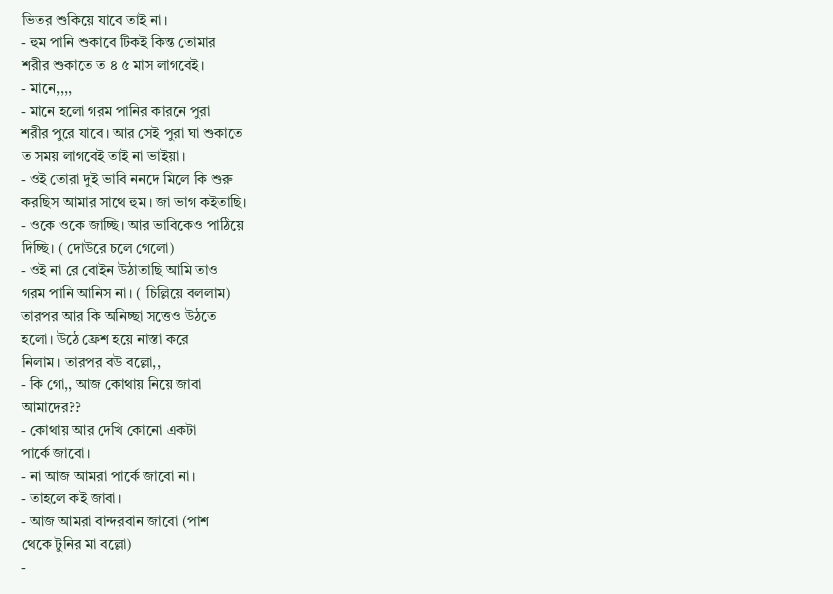ভিতর শুকিয়ে যাবে তাই না।
- হুম পানি শুকাবে টিকই কিন্ত তোমার
শরীর শুকাতে ত ৪ ৫ মাস লাগবেই।
- মানে,,,,
- মানে হলো গরম পানির কারনে পুরা
শরীর পুরে যাবে। আর সেই পুরা ঘা শুকাতে
ত সময় লাগবেই তাই না ভাইয়া।
- ওই তোরা দুই ভাবি ননদে মিলে কি শুরু
করছিস আমার সাথে হুম। জা ভাগ কইতাছি।
- ওকে ওকে জাচ্ছি। আর ভাবিকেও পাঠিয়ে
দিচ্ছি। ( দোউরে চলে গেলো)
- ওই না রে বোইন উঠাতাছি আমি তাও
গরম পানি আনিস না। ( চিল্লিয়ে বললাম)
তারপর আর কি অনিচ্ছা সত্তেও উঠতে
হলো। উঠে ফ্রেশ হয়ে নাস্তা করে
নিলাম। তারপর বউ বল্লো,,
- কি গো,, আজ কোথায় নিয়ে জাবা
আমাদের??
- কোথায় আর দেখি কোনো একটা
পার্কে জাবো।
- না আজ আমরা পার্কে জাবো না।
- তাহলে কই জাবা।
- আজ আমরা বান্দরবান জাবো (পাশ
থেকে টুনির মা বল্লো)
-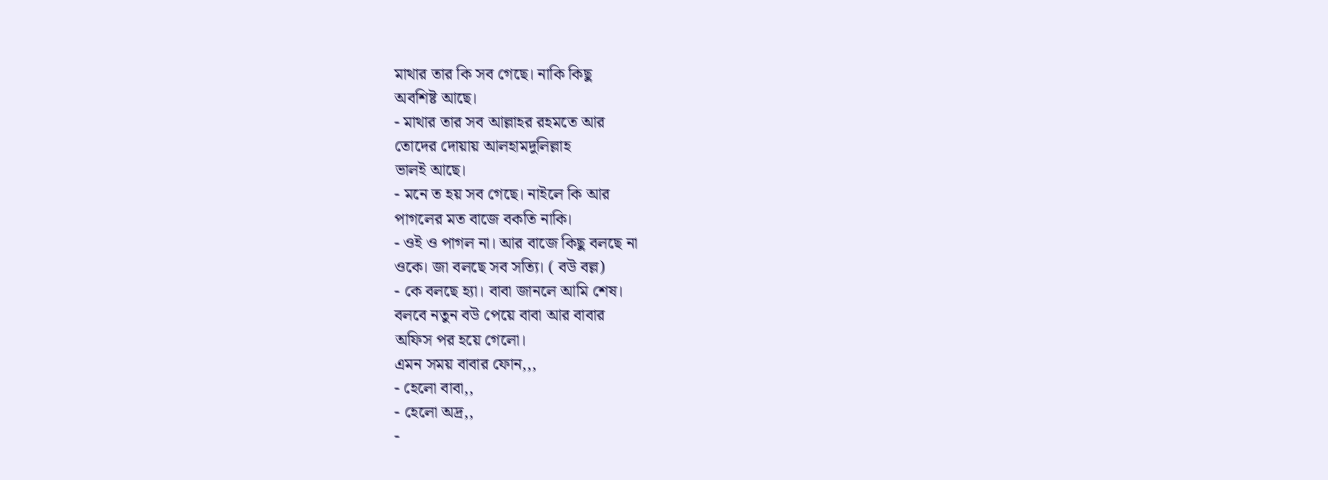মাথার তার কি সব গেছে। নাকি কিছু
অবশিষ্ট আছে।
- মাথার তার সব আল্লাহর রহমতে আর
তোদের দোয়ায় আলহামদুলিল্লাহ
ভালই আছে।
- মনে ত হয় সব গেছে। নাইলে কি আর
পাগলের মত বাজে বকতি নাকি।
- ওই ও পাগল না। আর বাজে কিছু বলছে না
ওকে। জা বলছে সব সত্যি। ( বউ বল্ল)
- কে বলছে হ্যা। বাবা জানলে আমি শেষ।
বলবে নতুন বউ পেয়ে বাবা আর বাবার
অফিস পর হয়ে গেলো।
এমন সময় বাবার ফোন,,,
- হেলো বাবা,,
- হেলো অদ্র,,
-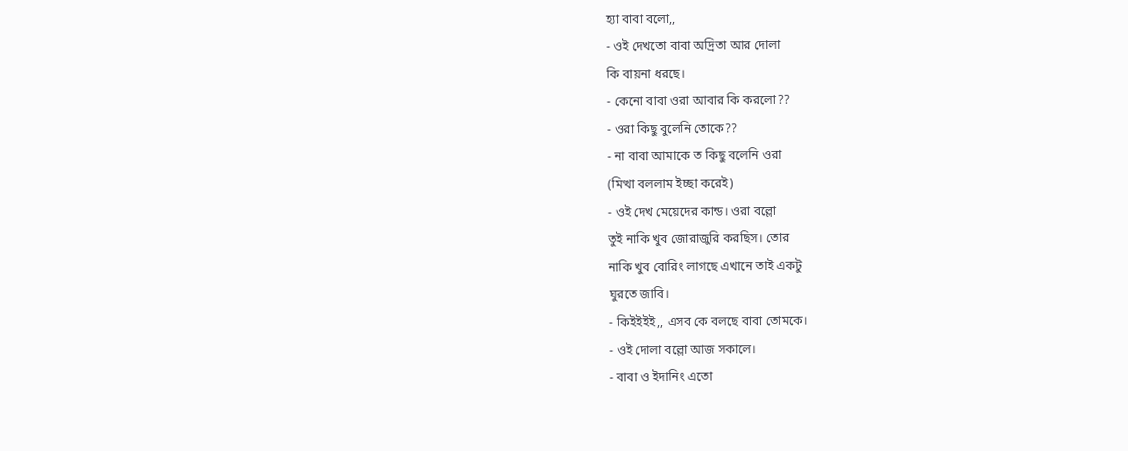হ্যা বাবা বলো,,
- ওই দেখতো বাবা অদ্রিতা আর দোলা
কি বায়না ধরছে।
- কেনো বাবা ওরা আবার কি করলো??
- ওরা কিছু বুলেনি তোকে??
- না বাবা আমাকে ত কিছু বলেনি ওরা
(মিত্থা বললাম ইচ্ছা করেই)
- ওই দেখ মেয়েদের কান্ড। ওরা বল্লো
তুই নাকি খুব জোরাজুরি করছিস। তোর
নাকি খুব বোরিং লাগছে এখানে তাই একটু
ঘুরতে জাবি।
- কিইইইই,, এসব কে বলছে বাবা তোমকে।
- ওই দোলা বল্লো আজ সকালে।
- বাবা ও ইদানিং এতো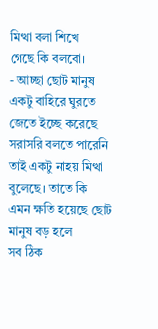মিত্থা বলা শিখে
গেছে কি বলবো।
- আচ্ছা ছোট মানুষ একটু বাহিরে ঘুরতে
জেতে ইচ্ছে করেছে সরাসরি বলতে পারেনি
তাই একটু নাহয় মিত্থা বুলেছে। তাতে কি
এমন ক্ষতি হয়েছে ছোট মানুষ বড় হলে
সব ঠিক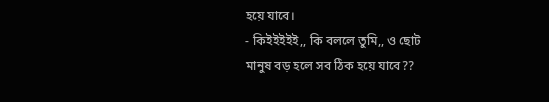হয়ে যাবে।
- কিইইইইই,, কি বললে তুমি,, ও ছোট
মানুষ বড় হলে সব ঠিক হয়ে যাবে??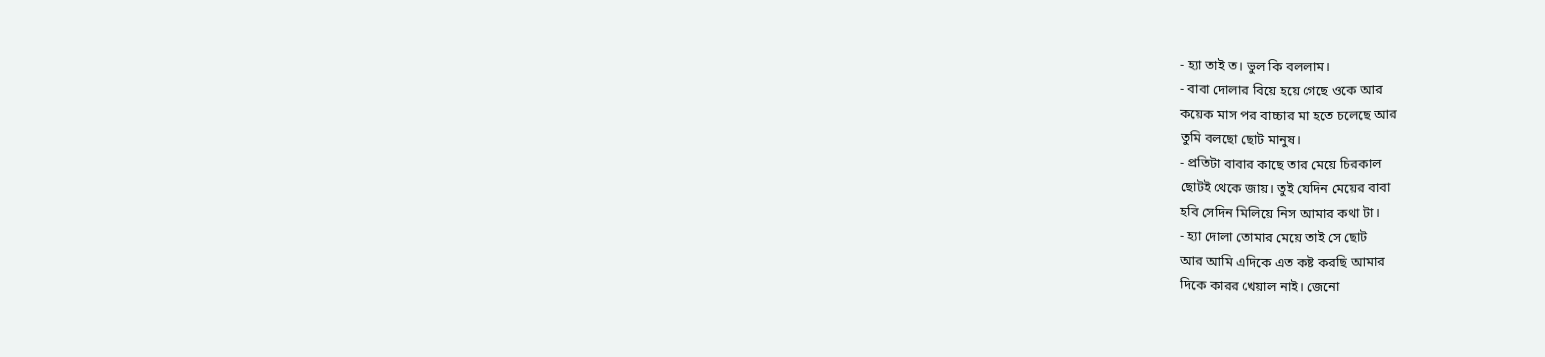- হ্যা তাই ত। ভুল কি বললাম।
- বাবা দোলার বিয়ে হয়ে গেছে ওকে আর
কয়েক মাস পর বাচ্চার মা হতে চলেছে আর
তুমি বলছো ছোট মানুষ।
- প্রতিটা বাবার কাছে তার মেয়ে চিরকাল
ছোটই থেকে জায়। তুই যেদিন মেয়ের বাবা
হবি সেদিন মিলিয়ে নিস আমার কথা টা।
- হ্যা দোলা তোমার মেয়ে তাই সে ছোট
আর আমি এদিকে এত কষ্ট করছি আমার
দিকে কারর খেয়াল নাই। জেনো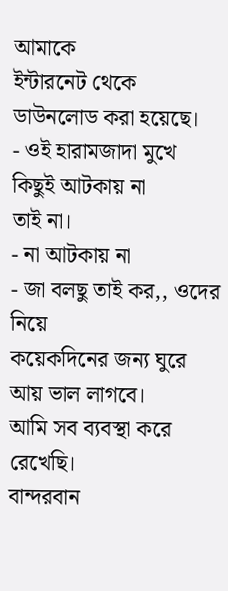আমাকে
ইন্টারনেট থেকে ডাউনলোড করা হয়েছে।
- ওই হারামজাদা মুখে কিছুই আটকায় না
তাই না।
- না আটকায় না
- জা বলছু তাই কর,, ওদের নিয়ে
কয়েকদিনের জন্য ঘুরে আয় ভাল লাগবে।
আমি সব ব্যবস্থা করে রেখেছি।
বান্দরবান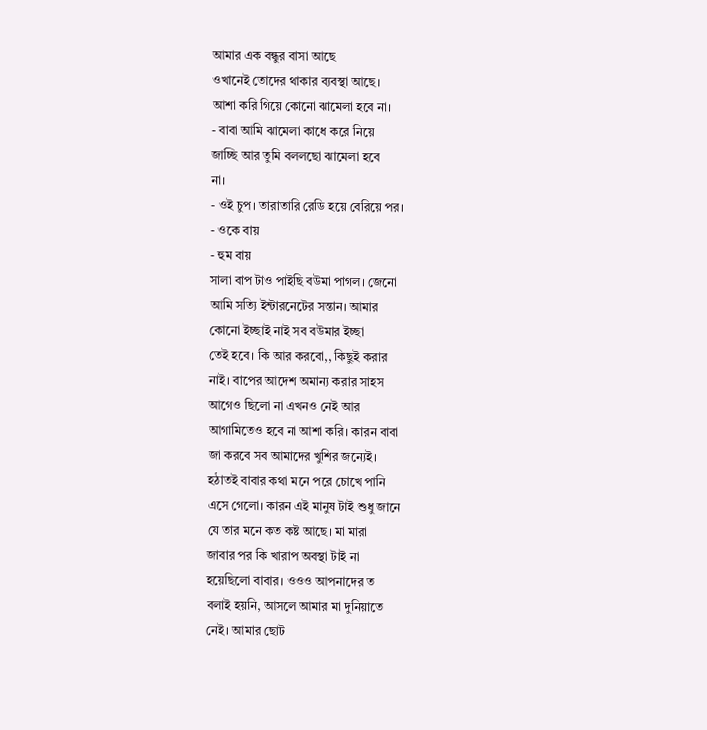আমার এক বন্ধুর বাসা আছে
ওখানেই তোদের থাকার ব্যবস্থা আছে।
আশা করি গিয়ে কোনো ঝামেলা হবে না।
- বাবা আমি ঝামেলা কাধে করে নিয়ে
জাচ্ছি আর তুমি বললছো ঝামেলা হবে
না।
- ওই চুপ। তারাতারি রেডি হয়ে বেরিয়ে পর।
- ওকে বায়
- হুম বায়
সালা বাপ টাও পাইছি বউমা পাগল। জেনো
আমি সত্যি ইন্টারনেটের সন্তান। আমার
কোনো ইচ্ছাই নাই সব বউমার ইচ্ছা
তেই হবে। কি আর করবো,, কিছুই করার
নাই। বাপের আদেশ অমান্য করার সাহস
আগেও ছিলো না এখনও নেই আর
আগামিতেও হবে না আশা করি। কারন বাবা
জা করবে সব আমাদের খুশির জন্যেই।
হঠাতই বাবার কথা মনে পরে চোখে পানি
এসে গেলো। কারন এই মানুষ টাই শুধু জানে
যে তার মনে কত কষ্ট আছে। মা মারা
জাবার পর কি খারাপ অবস্থা টাই না
হয়েছিলো বাবার। ওওও আপনাদের ত
বলাই হয়নি, আসলে আমার মা দুনিয়াতে
নেই। আমার ছোট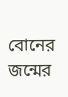বোনের জন্মের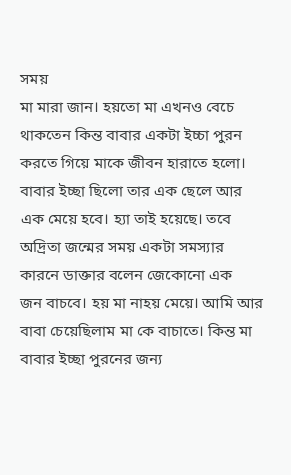সময়
মা মারা জান। হয়তো মা এখনও বেচে
থাকতেন কিন্ত বাবার একটা ইচ্চা পুরন
করতে গিয়ে মাকে জীবন হারাতে হলো।
বাবার ইচ্ছা ছিলো তার এক ছেলে আর
এক মেয়ে হবে। হ্যা তাই হয়েছে। তবে
অদ্রিতা জন্মের সময় একটা সমস্যার
কারনে ডাক্তার বলেন জেকোনো এক
জন বাচবে। হয় মা নাহয় মেয়ে। আমি আর
বাবা চেয়েছিলাম মা কে বাচাতে। কিন্ত মা
বাবার ইচ্ছা পুরনের জন্য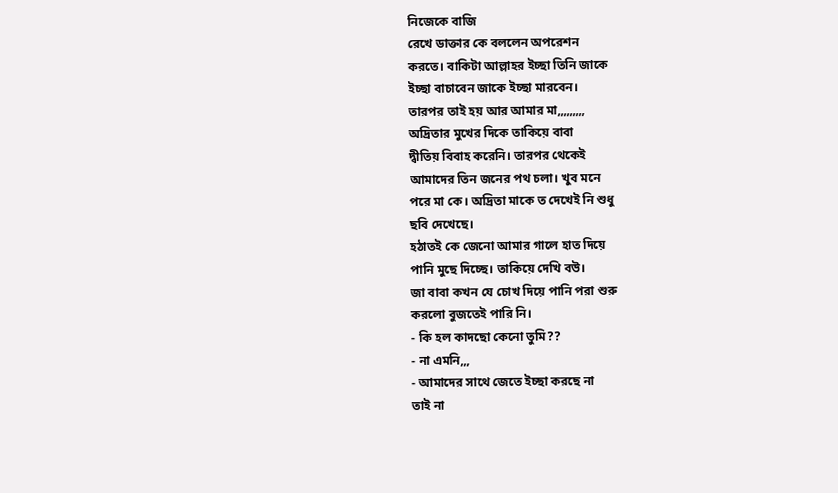নিজেকে বাজি
রেখে ডাক্তার কে বললেন অপরেশন
করতে। বাকিটা আল্লাহর ইচ্ছা তিনি জাকে
ইচ্ছা বাচাবেন জাকে ইচ্ছা মারবেন।
তারপর তাই হয় আর আমার মা,,,,,,,,,
অদ্রিতার মুখের দিকে তাকিয়ে বাবা
দ্বীতিয় বিবাহ করেনি। তারপর থেকেই
আমাদের তিন জনের পথ চলা। খুব মনে
পরে মা কে। অদ্রিতা মাকে ত দেখেই নি শুধু
ছবি দেখেছে।
হঠাতই কে জেনো আমার গালে হাত দিয়ে
পানি মুছে দিচ্ছে। তাকিয়ে দেখি বউ।
জা বাবা কখন যে চোখ দিয়ে পানি পরা শুরু
করলো বুজতেই পারি নি।
- কি হল কাদছো কেনো তুমি??
- না এমনি,,,
- আমাদের সাথে জেতে ইচ্ছা করছে না
তাই না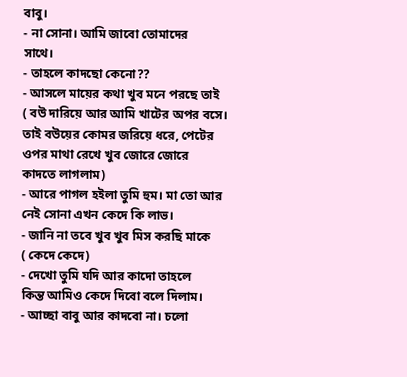বাবু।
- না সোনা। আমি জাবো তোমাদের
সাথে।
- তাহলে কাদছো কেনো??
- আসলে মায়ের কথা খুব মনে পরছে তাই
( বউ দারিয়ে আর আমি খাটের অপর বসে।
তাই বউয়ের কোমর জরিয়ে ধরে, পেটের
ওপর মাথা রেখে খুব জোরে জোরে
কাদতে লাগলাম)
- আরে পাগল হইলা তুমি হুম। মা তো আর
নেই সোনা এখন কেদে কি লাভ।
- জানি না তবে খুব খুব মিস করছি মাকে
( কেদে কেদে)
- দেখো তুমি যদি আর কাদো তাহলে
কিন্ত আমিও কেদে দিবো বলে দিলাম।
- আচ্ছা বাবু আর কাদবো না। চলো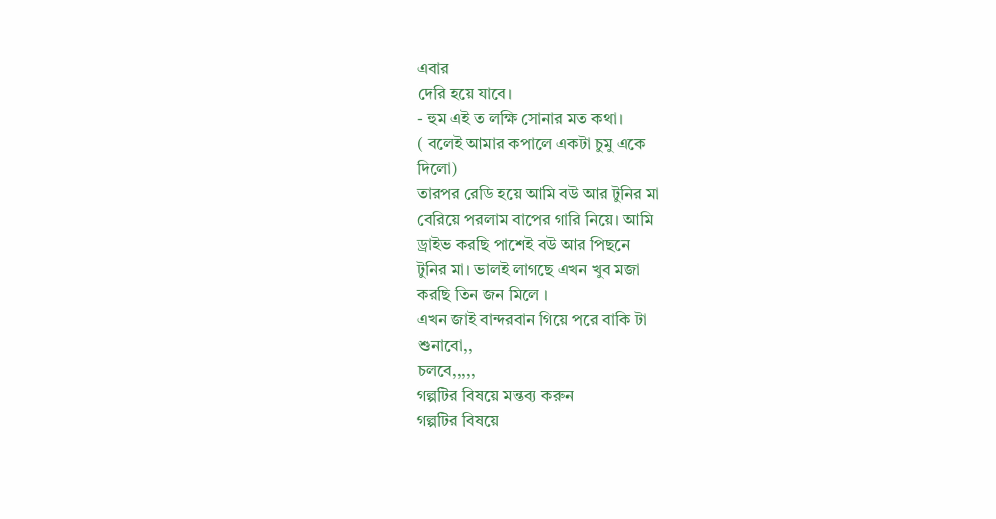এবার
দেরি হয়ে যাবে।
- হুম এই ত লক্ষি সোনার মত কথা।
( বলেই আমার কপালে একটা চুমু একে
দিলো)
তারপর রেডি হয়ে আমি বউ আর টুনির মা
বেরিয়ে পরলাম বাপের গারি নিয়ে। আমি
ড্রাইভ করছি পাশেই বউ আর পিছনে
টুনির মা। ভালই লাগছে এখন খুব মজা
করছি তিন জন মিলে ।
এখন জাই বান্দরবান গিয়ে পরে বাকি টা
শুনাবো,,
চলবে,,,,,
গল্পটির বিষয়ে মন্তব্য করুন
গল্পটির বিষয়ে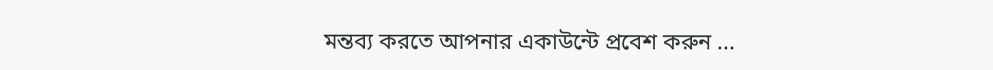মন্তব্য করতে আপনার একাউন্টে প্রবেশ করুন ...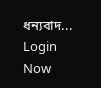ধন্যবাদ... Login Now